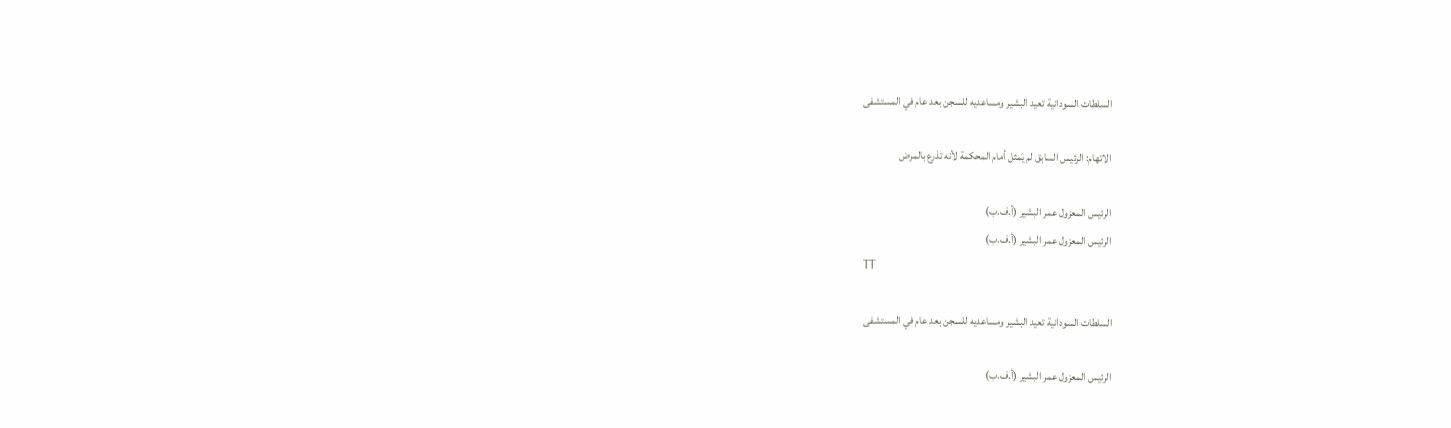السلطات السودانية تعيد البشير ومساعديه للسجن بعد عام في المستشفى

الاتهام: الرئيس السابق لم يَمثل أمام المحكمة لأنه تذرع بالمرض

الرئيس المعزول عمر البشير (أ.ف.ب)
الرئيس المعزول عمر البشير (أ.ف.ب)
TT

السلطات السودانية تعيد البشير ومساعديه للسجن بعد عام في المستشفى

الرئيس المعزول عمر البشير (أ.ف.ب)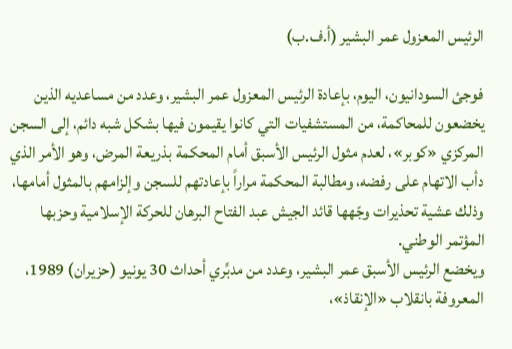الرئيس المعزول عمر البشير (أ.ف.ب)

فوجئ السودانيون، اليوم، بإعادة الرئيس المعزول عمر البشير، وعدد من مساعديه الذين يخضعون للمحاكمة، من المستشفيات التي كانوا يقيمون فيها بشكل شبه دائم، إلى السجن المركزي «كوبر»، لعدم مثول الرئيس الأسبق أمام المحكمة بذريعة المرض، وهو الأمر الذي دأب الاتهام على رفضه، ومطالبة المحكمة مراراً بإعادتهم للسجن وإلزامهم بالمثول أمامها، وذلك عشية تحذيرات وجّهها قائد الجيش عبد الفتاح البرهان للحركة الإسلامية وحزبها المؤتمر الوطني.
ويخضع الرئيس الأسبق عمر البشير، وعدد من مدبِّري أحداث 30 يونيو (حزيران) 1989، المعروفة بانقلاب «الإنقاذ»،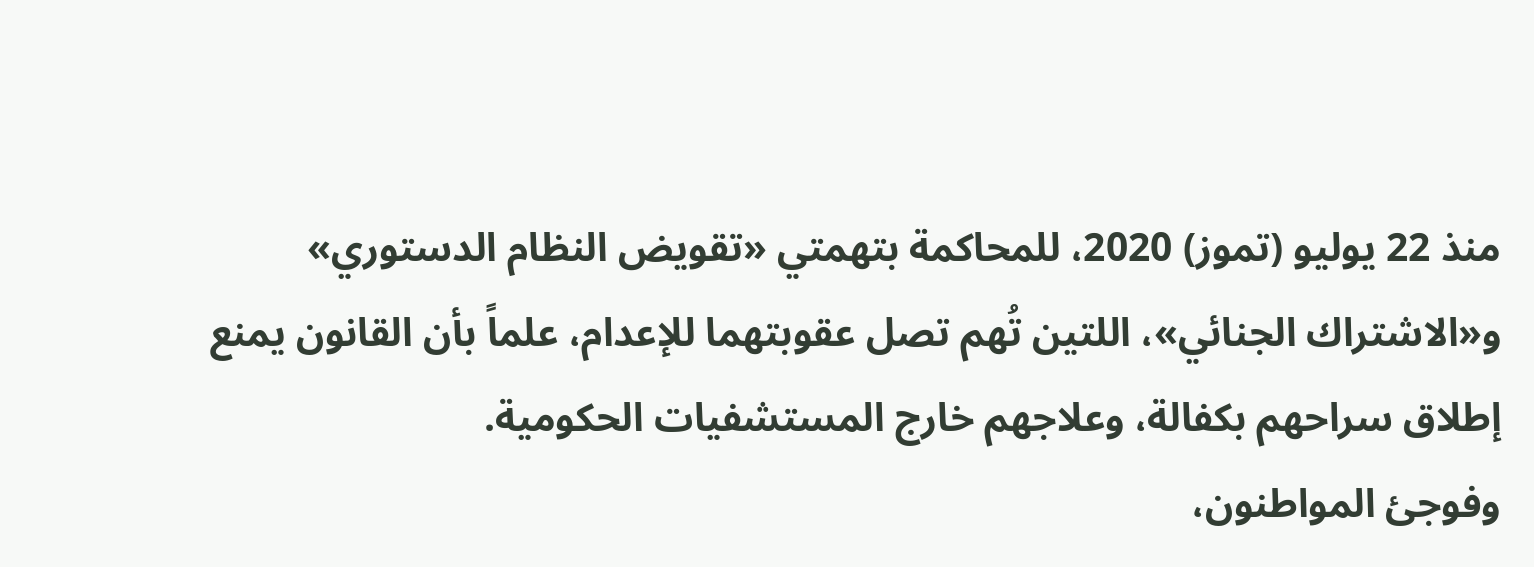منذ 22 يوليو (تموز) 2020، للمحاكمة بتهمتي «تقويض النظام الدستوري» و«الاشتراك الجنائي»، اللتين تُهم تصل عقوبتهما للإعدام، علماً بأن القانون يمنع إطلاق سراحهم بكفالة، وعلاجهم خارج المستشفيات الحكومية.
وفوجئ المواطنون،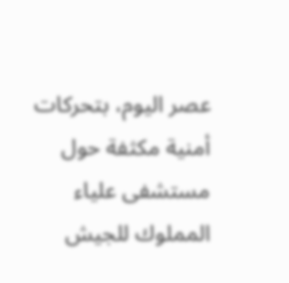عصر اليوم، بتحركات أمنية مكثفة حول مستشفى علياء المملوك للجيش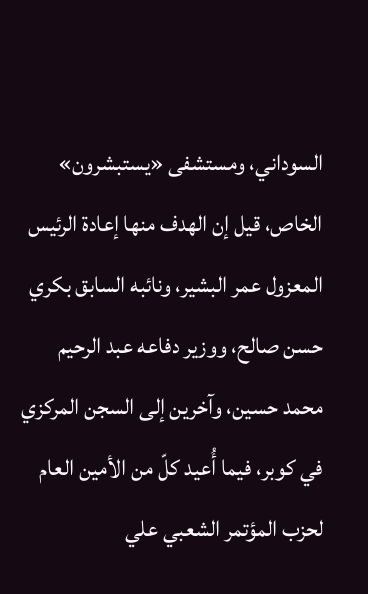السوداني، ومستشفى «يستبشرون» الخاص، قيل إن الهدف منها إعادة الرئيس المعزول عمر البشير، ونائبه السابق بكري حسن صالح، ووزير دفاعه عبد الرحيم محمد حسين، وآخرين إلى السجن المركزي في كوبر، فيما أُعيد كلّ من الأمين العام لحزب المؤتمر الشعبي علي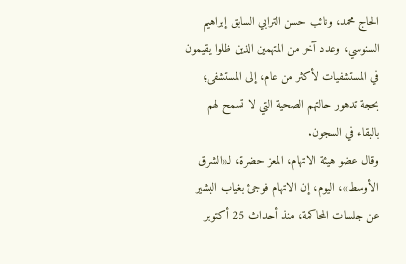الحاج محمد، ونائب حسن الترابي السابق إبراهيم السنوسي، وعدد آخر من المتهمين الذين ظلوا يقيمون في المستشفيات لأكثر من عام، إلى المستشفى؛ بحجة تدهور حالتهم الصحية التي لا تسمح لهم بالبقاء في السجون.
وقال عضو هيئة الاتهام، المعز حضرة، لـ«الشرق الأوسط»، اليوم، إن الاتهام فوجئ بغياب البشير عن جلسات المحاكمة، منذ أحداث 25 أكتوبر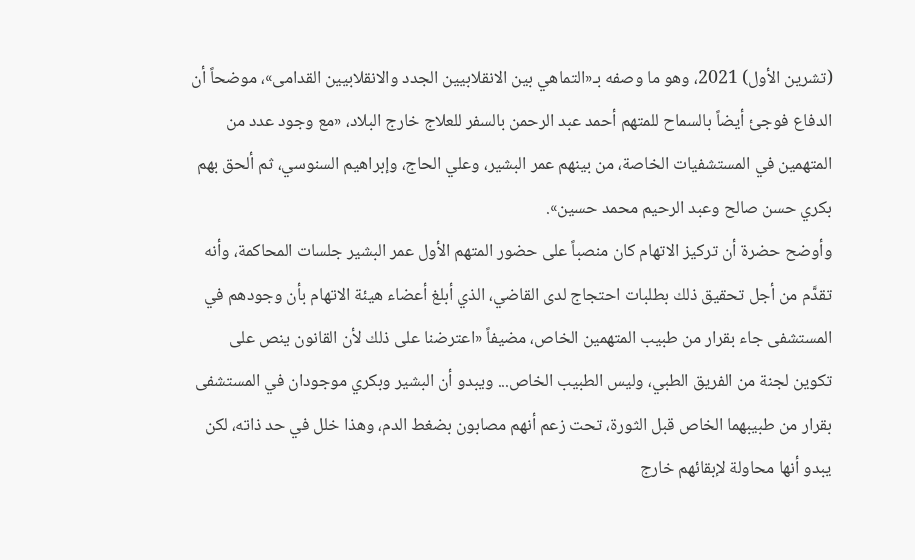(تشرين الأول) 2021، وهو ما وصفه بـ«التماهي بين الانقلابيين الجدد والانقلابيين القدامى»، موضحاً أن الدفاع فوجئ أيضاً بالسماح للمتهم أحمد عبد الرحمن بالسفر للعلاج خارج البلاد، «مع وجود عدد من المتهمين في المستشفيات الخاصة، من بينهم عمر البشير، وعلي الحاج، وإبراهيم السنوسي، ثم ألحق بهم بكري حسن صالح وعبد الرحيم محمد حسين».
وأوضح حضرة أن تركيز الاتهام كان منصباً على حضور المتهم الأول عمر البشير جلسات المحاكمة، وأنه تقدَّم من أجل تحقيق ذلك بطلبات احتجاج لدى القاضي، الذي أبلغ أعضاء هيئة الاتهام بأن وجودهم في المستشفى جاء بقرار من طبيب المتهمين الخاص، مضيفاً «اعترضنا على ذلك لأن القانون ينص على تكوين لجنة من الفريق الطبي، وليس الطبيب الخاص... ويبدو أن البشير وبكري موجودان في المستشفى بقرار من طبيبهما الخاص قبل الثورة، تحت زعم أنهم مصابون بضغط الدم، وهذا خلل في حد ذاته، لكن يبدو أنها محاولة لإبقائهم خارج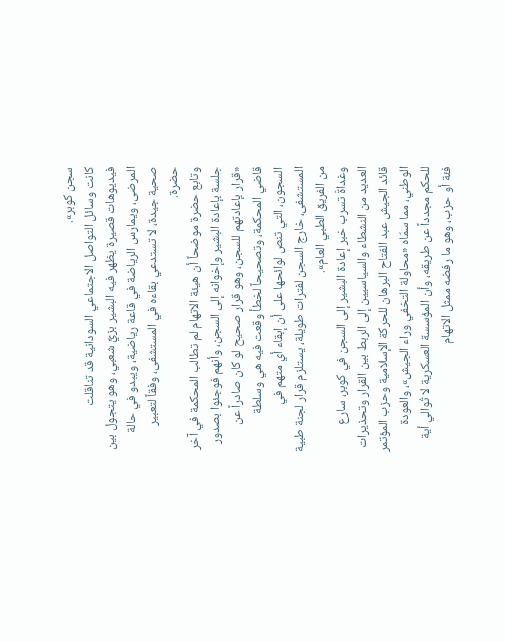سجن كوبر».
كانت وسائل التواصل الاجتماعي السودانية قد تناقلت فيديوهات قصيرة يظهر فيه البشير بزيٍّ شعبي، وهو يتجول بين المرضى، ويمارس الرياضة في قاعة رياضية، ويبدو في حالة صحية جيدة، لا تستدعي بقاءه في المستشفى، وفقاً لتعبير حضرة.
وتابع حضرة موضحاً أن هيئة الاتهام لم تطالب المحكمة في آخر جلسة بإعادة البشير وإخوانه إلى السجن، وأنهم فوجئوا بصدور «قرار بإعادتهم للسجن، وهو قرار صحيح لو كان صادراً عن قاضي المحكمة، وتصحيحاً لخطأ وقعت فيه هي وسلطة السجون، التي تنص لوائحها على أن إبقاء أي متهم في المستشفى، خارج السجن لفترات طويلة، يستلزم قرار لجنة طبية من الفريق الطبي العام».
وغداةَ تسرب خبر إعادة البشير إلى السجن في كوبر، سارع العديد من النشطاء والسياسيين إلى الربط بين القرار وتحذيرات قائد الجيش عبد الفتاح البرهان للحركة الإسلامية وحزب المؤتمر الوطني، مما سمّاه «محاولة التخفي وراء الجيش»، والعودة للحكم مجدداً عن طريقه، وأن المؤسسة العسكرية لا تُوالي أية فئة أو حزب، وهو ما رفضه ممثل الاتهام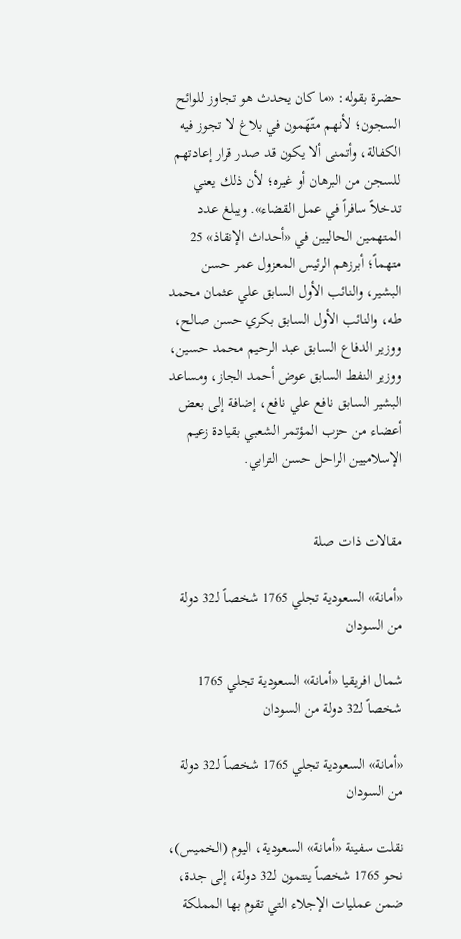حضرة بقوله: «ما كان يحدث هو تجاوز للوائح السجون؛ لأنهم متّهَمون في بلاغ لا تجوز فيه الكفالة، وأتمنى ألا يكون قد صدر قرار إعادتهم للسجن من البرهان أو غيره؛ لأن ذلك يعني تدخلاً سافراً في عمل القضاء». ويبلغ عدد المتهمين الحاليين في «أحداث الإنقاذ» 25 متهماً؛ أبرزهم الرئيس المعزول عمر حسن البشير، والنائب الأول السابق علي عثمان محمد طه، والنائب الأول السابق بكري حسن صالح، ووزير الدفاع السابق عبد الرحيم محمد حسين، ووزير النفط السابق عوض أحمد الجاز، ومساعد البشير السابق نافع علي نافع، إضافة إلى بعض أعضاء من حزب المؤتمر الشعبي بقيادة زعيم الإسلاميين الراحل حسن الترابي.


مقالات ذات صلة

«أمانة» السعودية تجلي 1765 شخصاً لـ32 دولة من السودان

شمال افريقيا «أمانة» السعودية تجلي 1765 شخصاً لـ32 دولة من السودان

«أمانة» السعودية تجلي 1765 شخصاً لـ32 دولة من السودان

نقلت سفينة «أمانة» السعودية، اليوم (الخميس)، نحو 1765 شخصاً ينتمون لـ32 دولة، إلى جدة، ضمن عمليات الإجلاء التي تقوم بها المملكة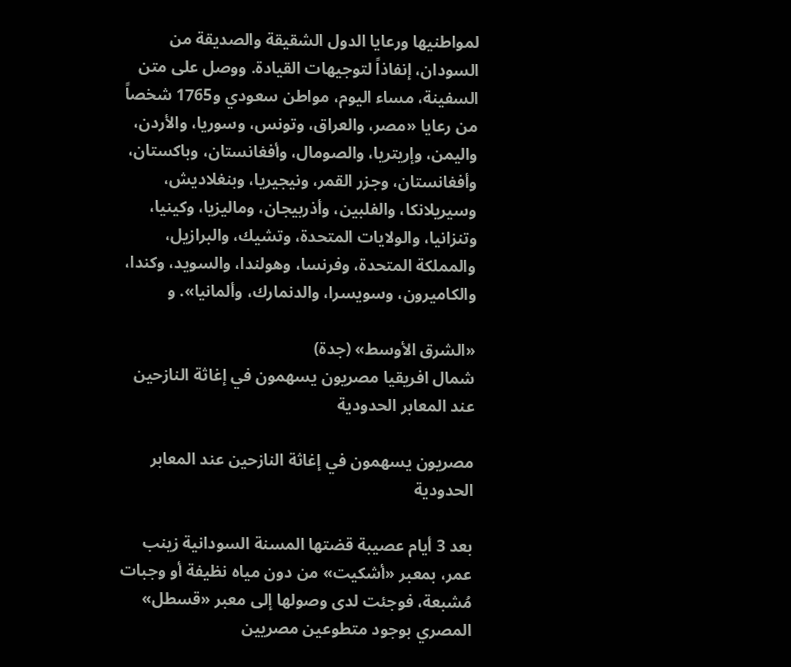لمواطنيها ورعايا الدول الشقيقة والصديقة من السودان، إنفاذاً لتوجيهات القيادة. ووصل على متن السفينة، مساء اليوم، مواطن سعودي و1765 شخصاً من رعايا «مصر، والعراق، وتونس، وسوريا، والأردن، واليمن، وإريتريا، والصومال، وأفغانستان، وباكستان، وأفغانستان، وجزر القمر، ونيجيريا، وبنغلاديش، وسيريلانكا، والفلبين، وأذربيجان، وماليزيا، وكينيا، وتنزانيا، والولايات المتحدة، وتشيك، والبرازيل، والمملكة المتحدة، وفرنسا، وهولندا، والسويد، وكندا، والكاميرون، وسويسرا، والدنمارك، وألمانيا». و

«الشرق الأوسط» (جدة)
شمال افريقيا مصريون يسهمون في إغاثة النازحين عند المعابر الحدودية

مصريون يسهمون في إغاثة النازحين عند المعابر الحدودية

بعد 3 أيام عصيبة قضتها المسنة السودانية زينب عمر، بمعبر «أشكيت» من دون مياه نظيفة أو وجبات مُشبعة، فوجئت لدى وصولها إلى معبر «قسطل» المصري بوجود متطوعين مصريين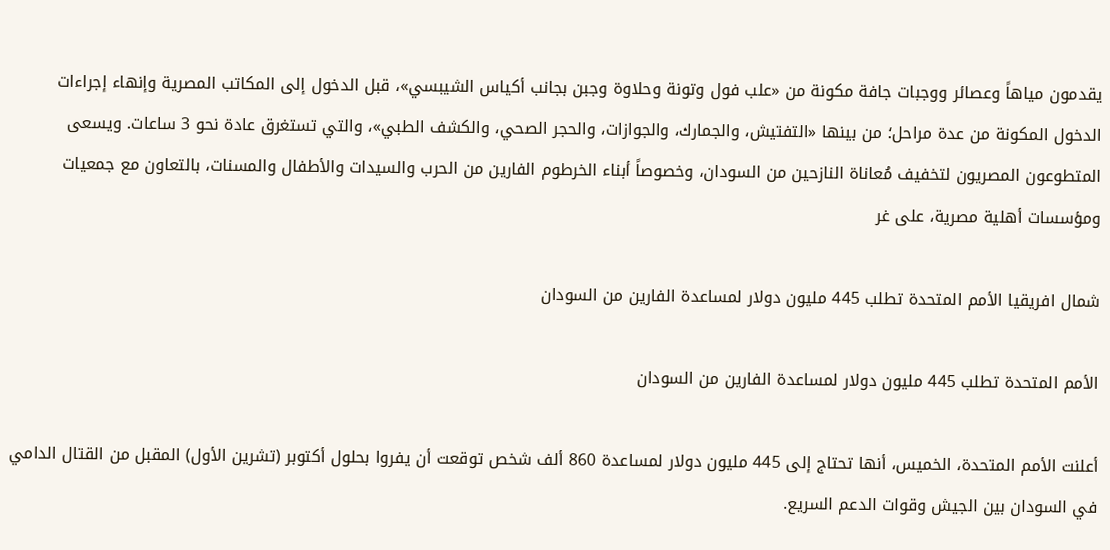يقدمون مياهاً وعصائر ووجبات جافة مكونة من «علب فول وتونة وحلاوة وجبن بجانب أكياس الشيبسي»، قبل الدخول إلى المكاتب المصرية وإنهاء إجراءات الدخول المكونة من عدة مراحل؛ من بينها «التفتيش، والجمارك، والجوازات، والحجر الصحي، والكشف الطبي»، والتي تستغرق عادة نحو 3 ساعات. ويسعى المتطوعون المصريون لتخفيف مُعاناة النازحين من السودان، وخصوصاً أبناء الخرطوم الفارين من الحرب والسيدات والأطفال والمسنات، بالتعاون مع جمعيات ومؤسسات أهلية مصرية، على غر

شمال افريقيا الأمم المتحدة تطلب 445 مليون دولار لمساعدة الفارين من السودان

الأمم المتحدة تطلب 445 مليون دولار لمساعدة الفارين من السودان

أعلنت الأمم المتحدة، الخميس، أنها تحتاج إلى 445 مليون دولار لمساعدة 860 ألف شخص توقعت أن يفروا بحلول أكتوبر (تشرين الأول) المقبل من القتال الدامي في السودان بين الجيش وقوات الدعم السريع.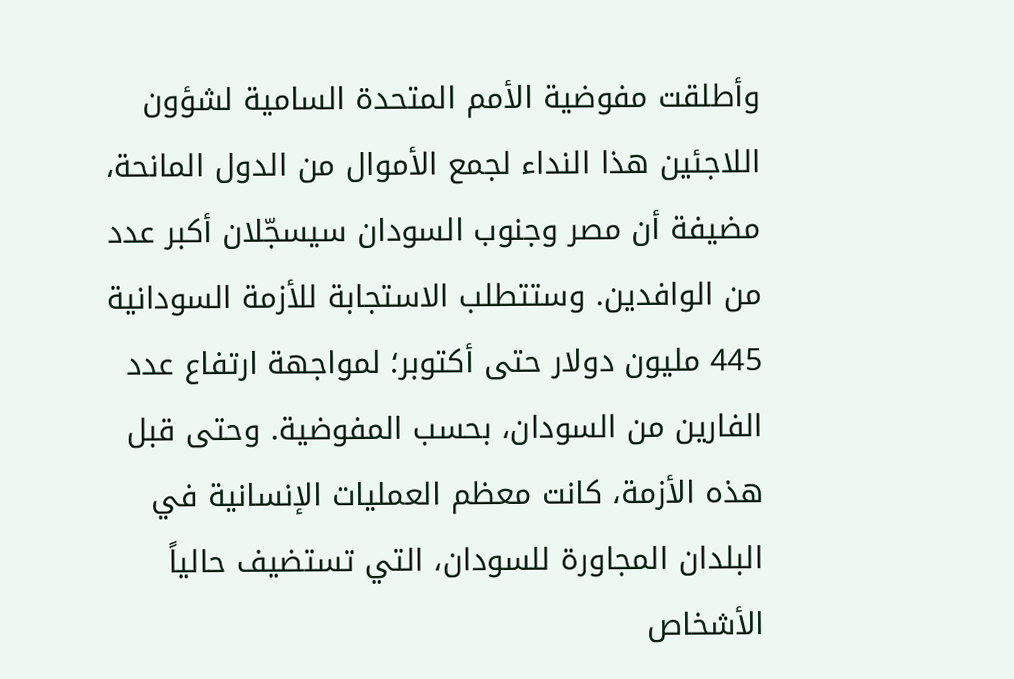وأطلقت مفوضية الأمم المتحدة السامية لشؤون اللاجئين هذا النداء لجمع الأموال من الدول المانحة، مضيفة أن مصر وجنوب السودان سيسجّلان أكبر عدد من الوافدين. وستتطلب الاستجابة للأزمة السودانية 445 مليون دولار حتى أكتوبر؛ لمواجهة ارتفاع عدد الفارين من السودان، بحسب المفوضية. وحتى قبل هذه الأزمة، كانت معظم العمليات الإنسانية في البلدان المجاورة للسودان، التي تستضيف حالياً الأشخاص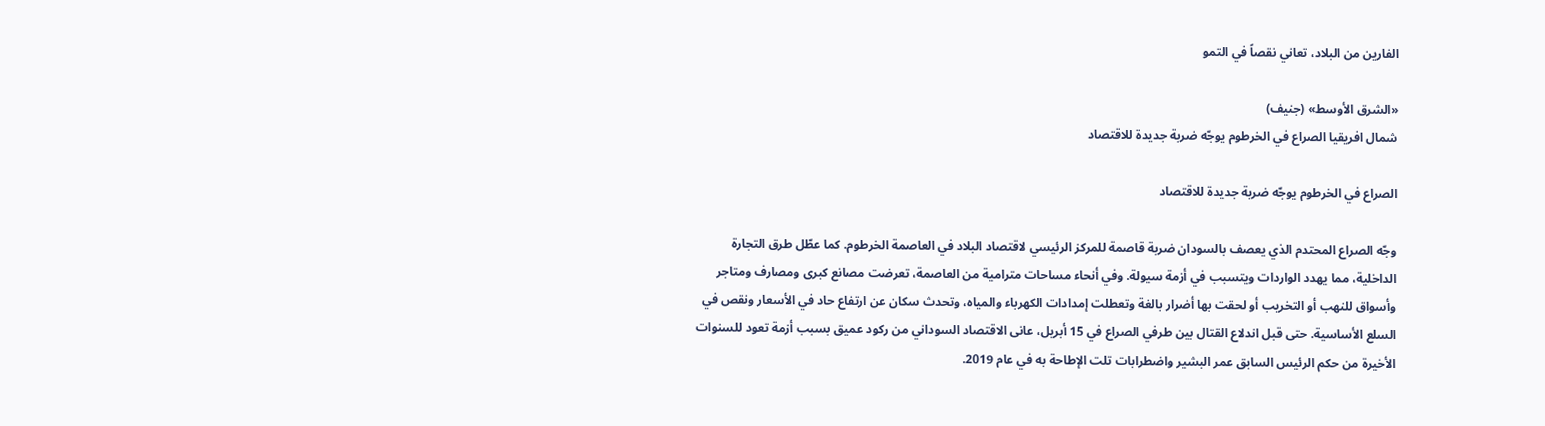الفارين من البلاد، تعاني نقصاً في التمو

«الشرق الأوسط» (جنيف)
شمال افريقيا الصراع في الخرطوم يوجّه ضربة جديدة للاقتصاد

الصراع في الخرطوم يوجّه ضربة جديدة للاقتصاد

وجّه الصراع المحتدم الذي يعصف بالسودان ضربة قاصمة للمركز الرئيسي لاقتصاد البلاد في العاصمة الخرطوم. كما عطّل طرق التجارة الداخلية، مما يهدد الواردات ويتسبب في أزمة سيولة. وفي أنحاء مساحات مترامية من العاصمة، تعرضت مصانع كبرى ومصارف ومتاجر وأسواق للنهب أو التخريب أو لحقت بها أضرار بالغة وتعطلت إمدادات الكهرباء والمياه، وتحدث سكان عن ارتفاع حاد في الأسعار ونقص في السلع الأساسية. حتى قبل اندلاع القتال بين طرفي الصراع في 15 أبريل، عانى الاقتصاد السوداني من ركود عميق بسبب أزمة تعود للسنوات الأخيرة من حكم الرئيس السابق عمر البشير واضطرابات تلت الإطاحة به في عام 2019.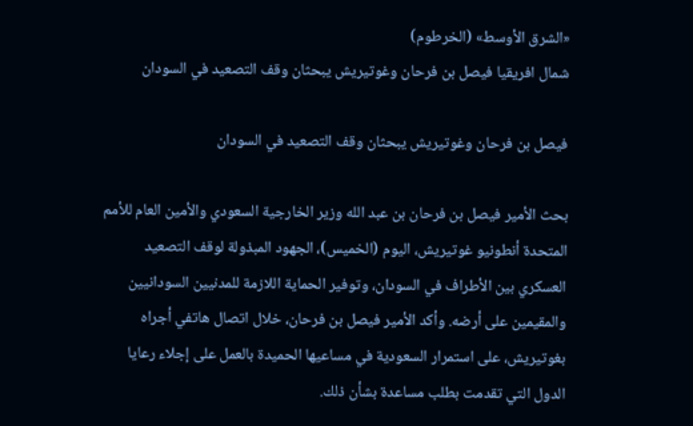«الشرق الأوسط» (الخرطوم)
شمال افريقيا فيصل بن فرحان وغوتيريش يبحثان وقف التصعيد في السودان

فيصل بن فرحان وغوتيريش يبحثان وقف التصعيد في السودان

بحث الأمير فيصل بن فرحان بن عبد الله وزير الخارجية السعودي والأمين العام للأمم المتحدة أنطونيو غوتيريش، اليوم (الخميس)، الجهود المبذولة لوقف التصعيد العسكري بين الأطراف في السودان، وتوفير الحماية اللازمة للمدنيين السودانيين والمقيمين على أرضه. وأكد الأمير فيصل بن فرحان، خلال اتصال هاتفي أجراه بغوتيريش، على استمرار السعودية في مساعيها الحميدة بالعمل على إجلاء رعايا الدول التي تقدمت بطلب مساعدة بشأن ذلك.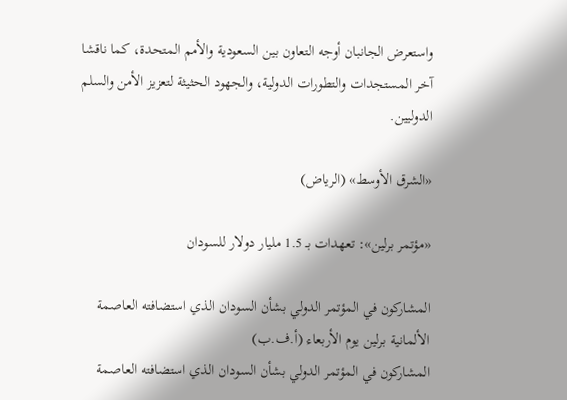واستعرض الجانبان أوجه التعاون بين السعودية والأمم المتحدة، كما ناقشا آخر المستجدات والتطورات الدولية، والجهود الحثيثة لتعزيز الأمن والسلم الدوليين.

«الشرق الأوسط» (الرياض)

«مؤتمر برلين»: تعهدات بـ 1.5 مليار دولار للسودان

المشاركون في المؤتمر الدولي بشأن السودان الذي استضافته العاصمة الألمانية برلين يوم الأربعاء (أ.ف.ب)
المشاركون في المؤتمر الدولي بشأن السودان الذي استضافته العاصمة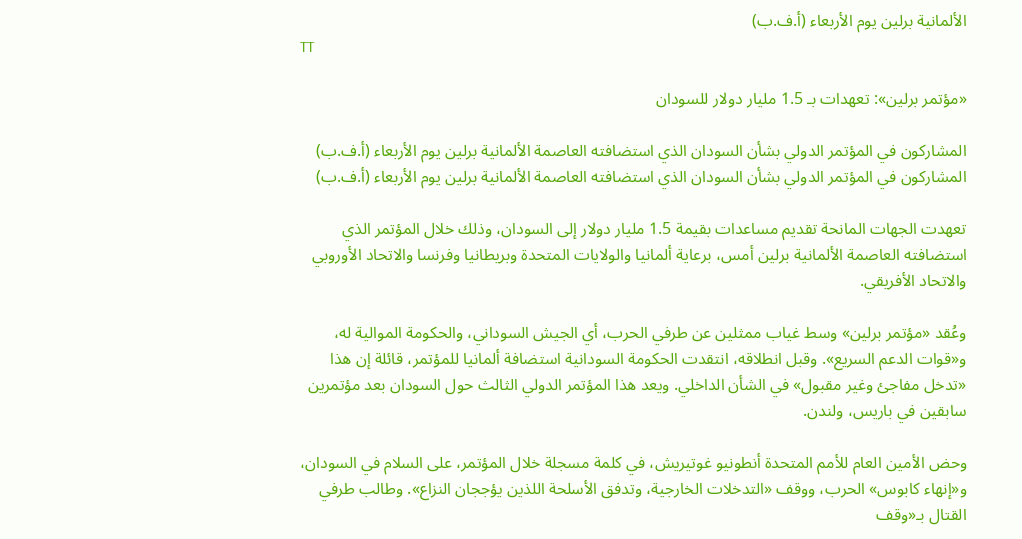الألمانية برلين يوم الأربعاء (أ.ف.ب)
TT

«مؤتمر برلين»: تعهدات بـ 1.5 مليار دولار للسودان

المشاركون في المؤتمر الدولي بشأن السودان الذي استضافته العاصمة الألمانية برلين يوم الأربعاء (أ.ف.ب)
المشاركون في المؤتمر الدولي بشأن السودان الذي استضافته العاصمة الألمانية برلين يوم الأربعاء (أ.ف.ب)

تعهدت الجهات المانحة تقديم مساعدات بقيمة 1.5 مليار دولار إلى السودان، وذلك خلال المؤتمر الذي استضافته العاصمة الألمانية برلين أمس، برعاية ألمانيا والولايات المتحدة وبريطانيا وفرنسا والاتحاد الأوروبي والاتحاد الأفريقي.

وعُقد «مؤتمر برلين» وسط غياب ممثلين عن طرفي الحرب، أي الجيش السوداني، والحكومة الموالية له، و«قوات الدعم السريع». وقبل انطلاقه، انتقدت الحكومة السودانية استضافة ألمانيا للمؤتمر، قائلة إن هذا «تدخل مفاجئ وغير مقبول» في الشأن الداخلي. ويعد هذا المؤتمر الدولي الثالث حول السودان بعد مؤتمرين سابقين في باريس، ولندن.

وحض الأمين العام للأمم المتحدة أنطونيو غوتيريش، في كلمة مسجلة خلال المؤتمر، على السلام في السودان، و«إنهاء كابوس» الحرب، ووقف «التدخلات الخارجية، وتدفق الأسلحة اللذين يؤججان النزاع». وطالب طرفي القتال بـ«وقف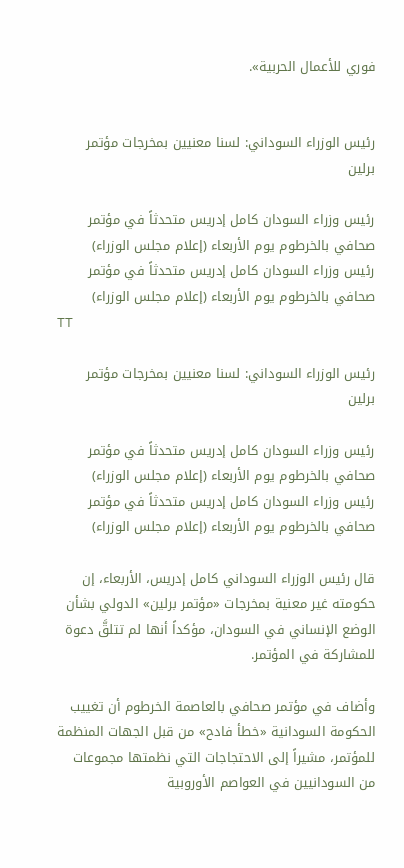فوري للأعمال الحربية».


رئيس الوزراء السوداني: لسنا معنيين بمخرجات مؤتمر برلين

رئيس وزراء السودان كامل إدريس متحدثاً في مؤتمر صحافي بالخرطوم يوم الأربعاء (إعلام مجلس الوزراء)
رئيس وزراء السودان كامل إدريس متحدثاً في مؤتمر صحافي بالخرطوم يوم الأربعاء (إعلام مجلس الوزراء)
TT

رئيس الوزراء السوداني: لسنا معنيين بمخرجات مؤتمر برلين

رئيس وزراء السودان كامل إدريس متحدثاً في مؤتمر صحافي بالخرطوم يوم الأربعاء (إعلام مجلس الوزراء)
رئيس وزراء السودان كامل إدريس متحدثاً في مؤتمر صحافي بالخرطوم يوم الأربعاء (إعلام مجلس الوزراء)

قال رئيس الوزراء السوداني كامل إدريس، الأربعاء، إن حكومته غير معنية بمخرجات «مؤتمر برلين» الدولي بشأن الوضع الإنساني في السودان، مؤكداً أنها لم تتلقَّ دعوة للمشاركة في المؤتمر.

وأضاف في مؤتمر صحافي بالعاصمة الخرطوم أن تغييب الحكومة السودانية «خطأ فادح» من قبل الجهات المنظمة للمؤتمر، مشيراً إلى الاحتجاجات التي نظمتها مجموعات من السودانيين في العواصم الأوروبية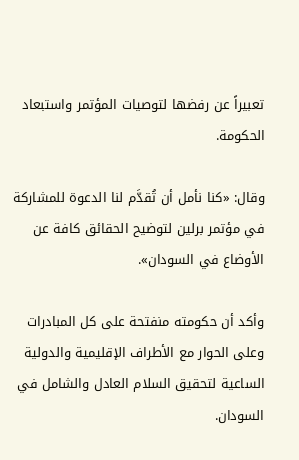تعبيراً عن رفضها لتوصيات المؤتمر واستبعاد الحكومة.

وقال: «كنا نأمل أن تُقدَّم لنا الدعوة للمشاركة في مؤتمر برلين لتوضيح الحقائق كافة عن الأوضاع في السودان».

وأكد أن حكومته منفتحة على كل المبادرات وعلى الحوار مع الأطراف الإقليمية والدولية الساعية لتحقيق السلام العادل والشامل في السودان.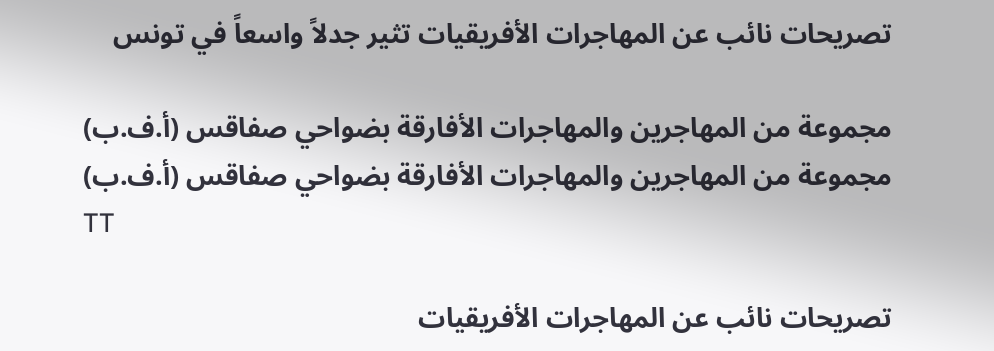تصريحات نائب عن المهاجرات الأفريقيات تثير جدلاً واسعاً في تونس

مجموعة من المهاجرين والمهاجرات الأفارقة بضواحي صفاقس (أ.ف.ب)
مجموعة من المهاجرين والمهاجرات الأفارقة بضواحي صفاقس (أ.ف.ب)
TT

تصريحات نائب عن المهاجرات الأفريقيات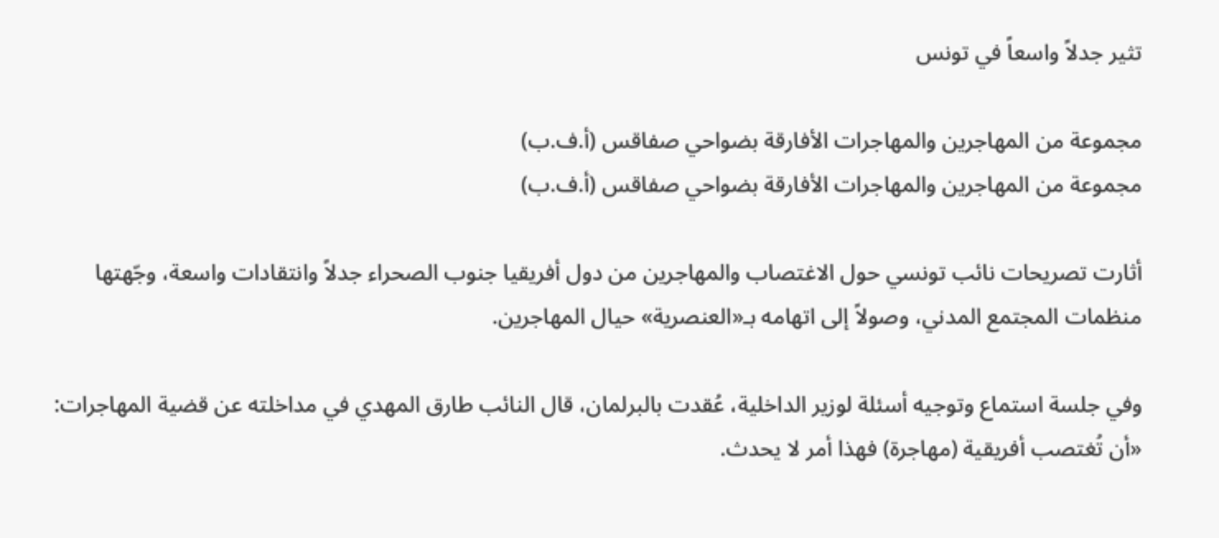تثير جدلاً واسعاً في تونس

مجموعة من المهاجرين والمهاجرات الأفارقة بضواحي صفاقس (أ.ف.ب)
مجموعة من المهاجرين والمهاجرات الأفارقة بضواحي صفاقس (أ.ف.ب)

أثارت تصريحات نائب تونسي حول الاغتصاب والمهاجرين من دول أفريقيا جنوب الصحراء جدلاً وانتقادات واسعة، وجّهتها منظمات المجتمع المدني، وصولاً إلى اتهامه بـ«العنصرية» حيال المهاجرين.

وفي جلسة استماع وتوجيه أسئلة لوزير الداخلية، عُقدت بالبرلمان، قال النائب طارق المهدي في مداخلته عن قضية المهاجرات: «أن تُغتصب أفريقية (مهاجرة) فهذا أمر لا يحدث.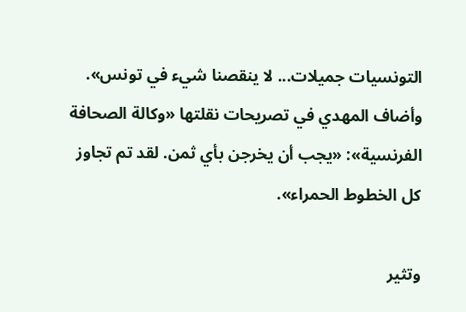التونسيات جميلات... لا ينقصنا شيء في تونس». وأضاف المهدي في تصريحات نقلتها «وكالة الصحافة الفرنسية»: «يجب أن يخرجن بأي ثمن. لقد تم تجاوز كل الخطوط الحمراء».

وتثير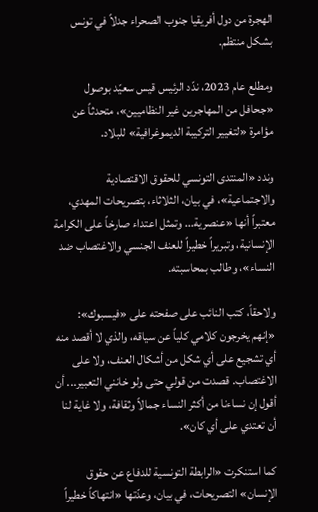الهجرة من دول أفريقيا جنوب الصحراء جدلاً في تونس بشكل منتظم.

ومطلع عام 2023، ندّد الرئيس قيس سعيّد بوصول «جحافل من المهاجرين غير النظاميين»، متحدثاً عن مؤامرة «لتغيير التركيبة الديموغرافية» للبلاد.

وندد «المنتدى التونسي للحقوق الاقتصادية والاجتماعية»، في بيان، الثلاثاء، بتصريحات المهدي، معتبراً أنها «عنصرية... وتمثل اعتداء صارخاً على الكرامة الإنسانية، وتبريراً خطيراً للعنف الجنسي والاغتصاب ضد النساء»، وطالب بمحاسبته.

ولاحقاً، كتب النائب على صفحته على «فيسبوك»: «إنهم يخرجون كلامي كلياً عن سياقه، والذي لا أقصد منه أي تشجيع على أي شكل من أشكال العنف، ولا على الاغتصاب. قصدت من قولي حتى ولو خانني التعبير... أن أقول إن نساءنا من أكثر النساء جمالاً وثقافة، ولا غاية لنا أن تعتدي على أي كان».

كما استنكرت «الرابطة التونسية للدفاع عن حقوق الإنسان» التصريحات، في بيان، وعدّتها «انتهاكاً خطيراً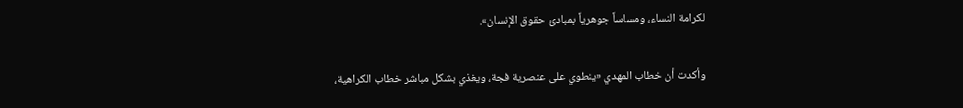لكرامة النساء، ومساساً جوهرياً بمبادئ حقوق الإنسان».

وأكدت أن خطاب المهدي «ينطوي على عنصرية فجة، ويغذي بشكل مباشر خطاب الكراهية،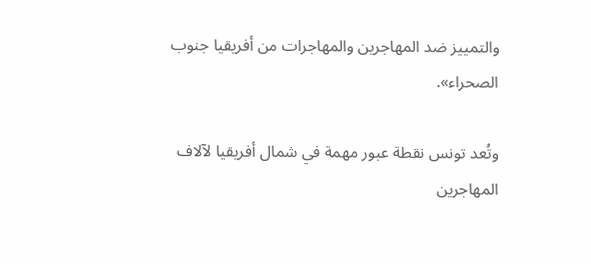والتمييز ضد المهاجرين والمهاجرات من أفريقيا جنوب الصحراء».

وتُعد تونس نقطة عبور مهمة في شمال أفريقيا لآلاف المهاجرين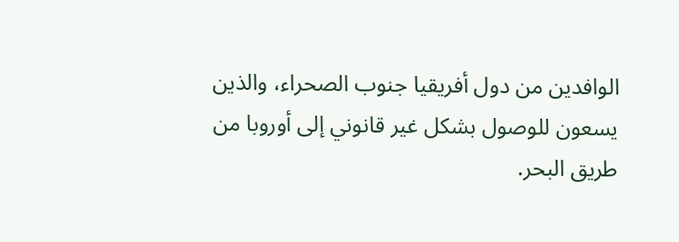الوافدين من دول أفريقيا جنوب الصحراء، والذين يسعون للوصول بشكل غير قانوني إلى أوروبا من طريق البحر.